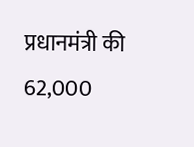प्रधानमंत्री की 62,000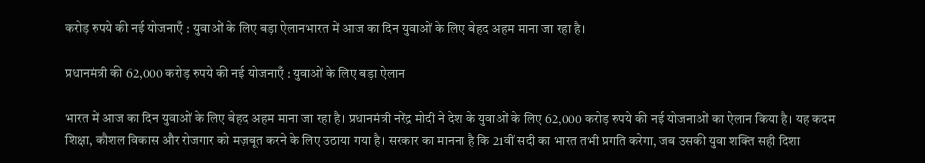करोड़ रुपये की नई योजनाएँ : युवाओं के लिए बड़ा ऐलानभारत में आज का दिन युवाओं के लिए बेहद अहम माना जा रहा है।

प्रधानमंत्री की 62,000 करोड़ रुपये की नई योजनाएँ : युवाओं के लिए बड़ा ऐलान

भारत में आज का दिन युवाओं के लिए बेहद अहम माना जा रहा है। प्रधानमंत्री नरेंद्र मोदी ने देश के युवाओं के लिए 62,000 करोड़ रुपये की नई योजनाओं का ऐलान किया है। यह कदम शिक्षा, कौशल विकास और रोजगार को मज़बूत करने के लिए उठाया गया है। सरकार का मानना है कि 21वीं सदी का भारत तभी प्रगति करेगा, जब उसकी युवा शक्ति सही दिशा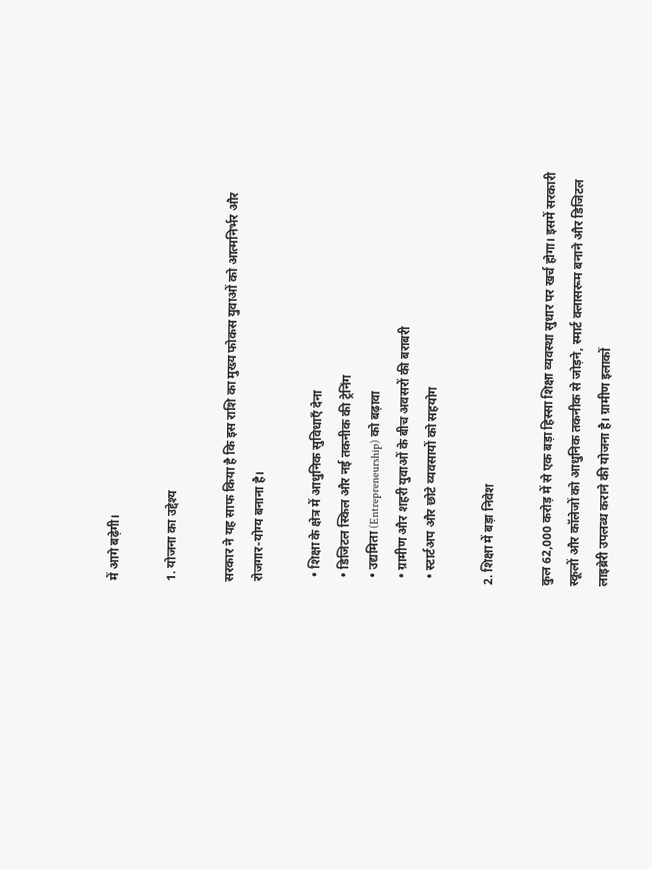में आगे बढ़ेगी।

1. योजना का उद्देश्य

सरकार ने यह साफ किया है कि इस राशि का मुख्य फोकस युवाओं को आत्मनिर्भर और रोजगार-योग्य बनाना है।

  • शिक्षा के क्षेत्र में आधुनिक सुविधाएँ देना
  • डिजिटल स्किल और नई तकनीक की ट्रेनिंग
  • उद्यमिता (Entrepreneurship) को बढ़ावा
  • ग्रामीण और शहरी युवाओं के बीच अवसरों की बराबरी
  • स्टार्टअप और छोटे व्यवसायों को सहयोग

2. शिक्षा में बड़ा निवेश

कुल 62,000 करोड़ में से एक बड़ा हिस्सा शिक्षा व्यवस्था सुधार पर खर्च होगा। इसमें सरकारी स्कूलों और कॉलेजों को आधुनिक तकनीक से जोड़ने, स्मार्ट क्लासरूम बनाने और डिजिटल लाइब्रेरी उपलब्ध कराने की योजना है। ग्रामीण इलाकों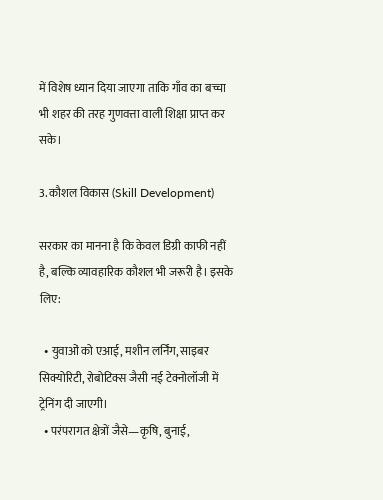में विशेष ध्यान दिया जाएगा ताकि गाँव का बच्चा भी शहर की तरह गुणवत्ता वाली शिक्षा प्राप्त कर सके।

3. कौशल विकास (Skill Development)

सरकार का मानना है कि केवल डिग्री काफी नहीं है, बल्कि व्यावहारिक कौशल भी जरूरी है। इसके लिए:

  • युवाओं को एआई, मशीन लर्निंग, साइबर सिक्योरिटी, रोबोटिक्स जैसी नई टेक्नोलॉजी में ट्रेनिंग दी जाएगी।
  • परंपरागत क्षेत्रों जैसे—कृषि, बुनाई,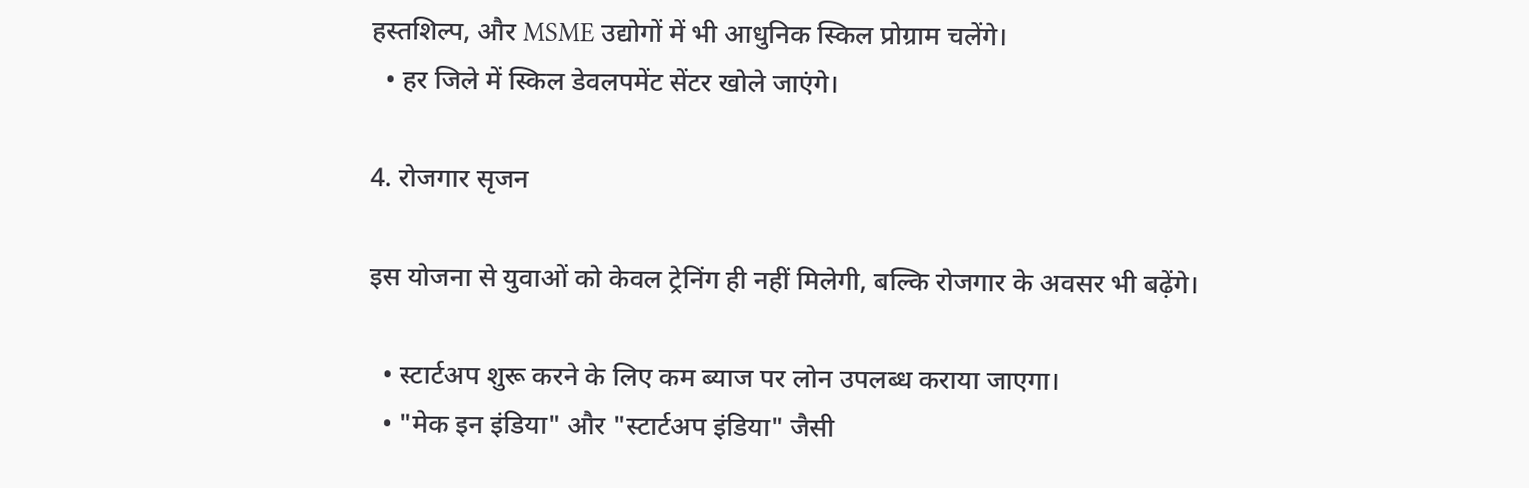हस्तशिल्प, और MSME उद्योगों में भी आधुनिक स्किल प्रोग्राम चलेंगे।
  • हर जिले में स्किल डेवलपमेंट सेंटर खोले जाएंगे।

4. रोजगार सृजन

इस योजना से युवाओं को केवल ट्रेनिंग ही नहीं मिलेगी, बल्कि रोजगार के अवसर भी बढ़ेंगे।

  • स्टार्टअप शुरू करने के लिए कम ब्याज पर लोन उपलब्ध कराया जाएगा।
  • "मेक इन इंडिया" और "स्टार्टअप इंडिया" जैसी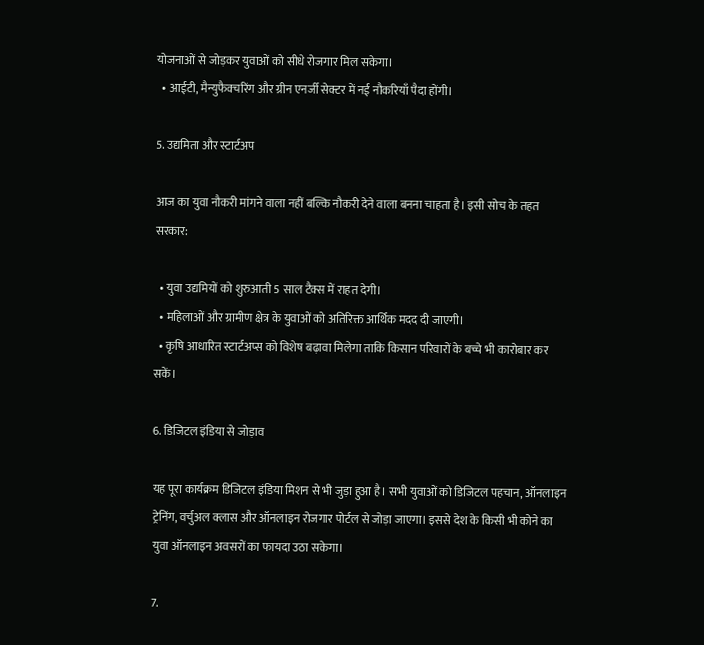योजनाओं से जोड़कर युवाओं को सीधे रोजगार मिल सकेगा।
  • आईटी, मैन्युफैक्चरिंग और ग्रीन एनर्जी सेक्टर में नई नौकरियाँ पैदा होंगी।

5. उद्यमिता और स्टार्टअप

आज का युवा नौकरी मांगने वाला नहीं बल्कि नौकरी देने वाला बनना चाहता है। इसी सोच के तहत सरकार:

  • युवा उद्यमियों को शुरुआती 5 साल टैक्स में राहत देगी।
  • महिलाओं और ग्रामीण क्षेत्र के युवाओं को अतिरिक्त आर्थिक मदद दी जाएगी।
  • कृषि आधारित स्टार्टअप्स को विशेष बढ़ावा मिलेगा ताकि किसान परिवारों के बच्चे भी कारोबार कर सकें।

6. डिजिटल इंडिया से जोड़ाव

यह पूरा कार्यक्रम डिजिटल इंडिया मिशन से भी जुड़ा हुआ है। सभी युवाओं को डिजिटल पहचान, ऑनलाइन ट्रेनिंग, वर्चुअल क्लास और ऑनलाइन रोजगार पोर्टल से जोड़ा जाएगा। इससे देश के किसी भी कोने का युवा ऑनलाइन अवसरों का फायदा उठा सकेगा।

7.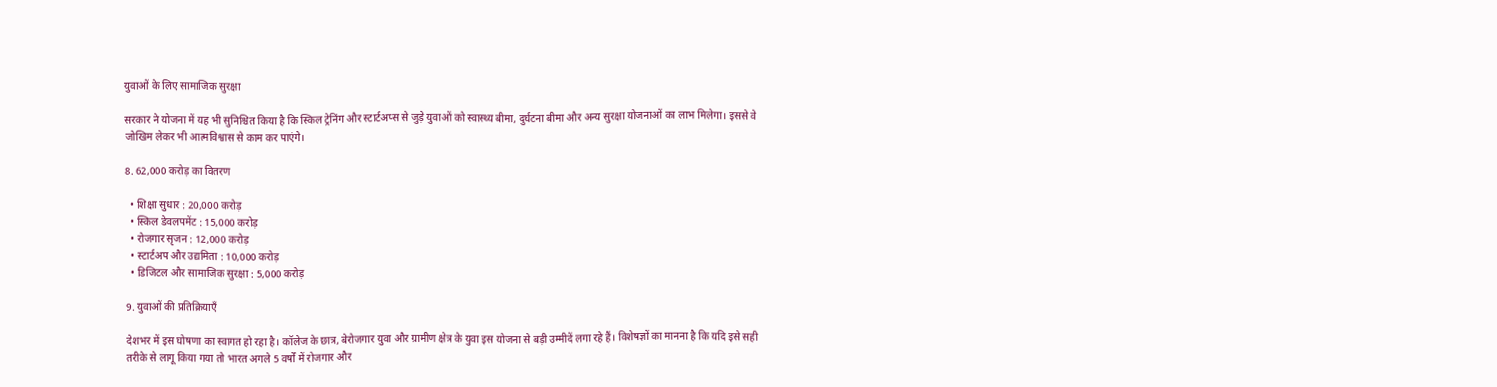युवाओं के लिए सामाजिक सुरक्षा

सरकार ने योजना में यह भी सुनिश्चित किया है कि स्किल ट्रेनिंग और स्टार्टअप्स से जुड़े युवाओं को स्वास्थ्य बीमा, दुर्घटना बीमा और अन्य सुरक्षा योजनाओं का लाभ मिलेगा। इससे वे जोखिम लेकर भी आत्मविश्वास से काम कर पाएंगे।

8. 62,000 करोड़ का वितरण

  • शिक्षा सुधार : 20,000 करोड़
  • स्किल डेवलपमेंट : 15,000 करोड़
  • रोजगार सृजन : 12,000 करोड़
  • स्टार्टअप और उद्यमिता : 10,000 करोड़
  • डिजिटल और सामाजिक सुरक्षा : 5,000 करोड़

9. युवाओं की प्रतिक्रियाएँ

देशभर में इस घोषणा का स्वागत हो रहा है। कॉलेज के छात्र, बेरोजगार युवा और ग्रामीण क्षेत्र के युवा इस योजना से बड़ी उम्मीदें लगा रहे हैं। विशेषज्ञों का मानना है कि यदि इसे सही तरीके से लागू किया गया तो भारत अगले 5 वर्षों में रोजगार और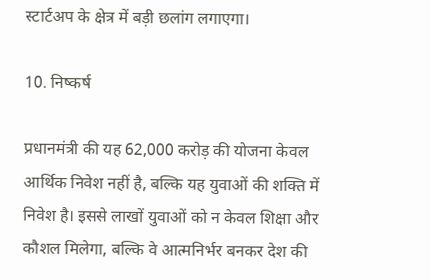स्टार्टअप के क्षेत्र में बड़ी छलांग लगाएगा।

10. निष्कर्ष

प्रधानमंत्री की यह 62,000 करोड़ की योजना केवल आर्थिक निवेश नहीं है, बल्कि यह युवाओं की शक्ति में निवेश है। इससे लाखों युवाओं को न केवल शिक्षा और कौशल मिलेगा, बल्कि वे आत्मनिर्भर बनकर देश की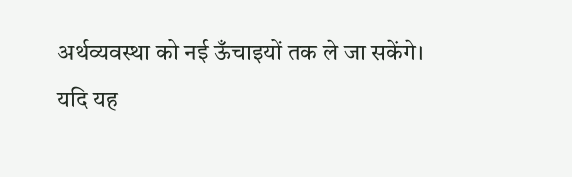अर्थव्यवस्था को नई ऊँचाइयों तक ले जा सकेंगे।
यदि यह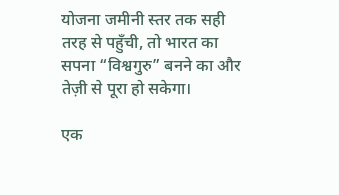योजना जमीनी स्तर तक सही तरह से पहुँची, तो भारत का सपना “विश्वगुरु” बनने का और तेज़ी से पूरा हो सकेगा।

एक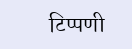टिप्पणी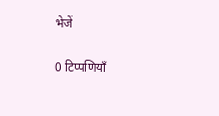भेजें

0 टिप्पणियाँ